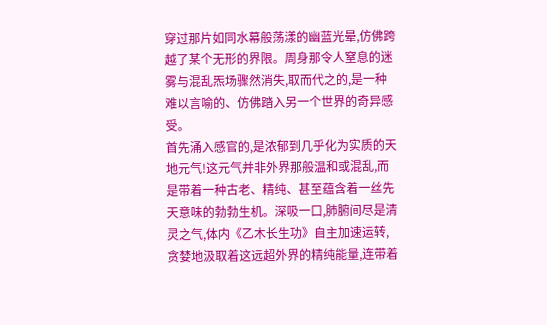穿过那片如同水幕般荡漾的幽蓝光晕,仿佛跨越了某个无形的界限。周身那令人窒息的迷雾与混乱炁场骤然消失,取而代之的,是一种难以言喻的、仿佛踏入另一个世界的奇异感受。
首先涌入感官的,是浓郁到几乎化为实质的天地元气!这元气并非外界那般温和或混乱,而是带着一种古老、精纯、甚至蕴含着一丝先天意味的勃勃生机。深吸一口,肺腑间尽是清灵之气,体内《乙木长生功》自主加速运转,贪婪地汲取着这远超外界的精纯能量,连带着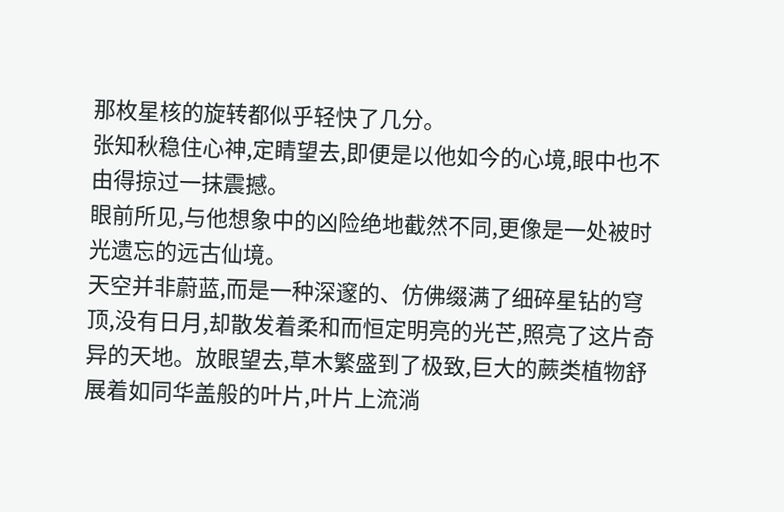那枚星核的旋转都似乎轻快了几分。
张知秋稳住心神,定睛望去,即便是以他如今的心境,眼中也不由得掠过一抹震撼。
眼前所见,与他想象中的凶险绝地截然不同,更像是一处被时光遗忘的远古仙境。
天空并非蔚蓝,而是一种深邃的、仿佛缀满了细碎星钻的穹顶,没有日月,却散发着柔和而恒定明亮的光芒,照亮了这片奇异的天地。放眼望去,草木繁盛到了极致,巨大的蕨类植物舒展着如同华盖般的叶片,叶片上流淌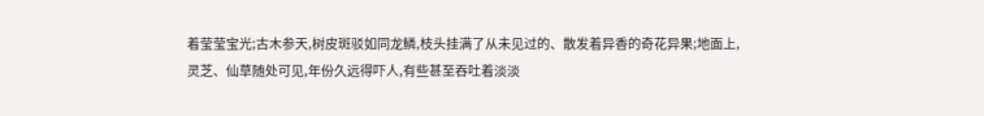着莹莹宝光;古木参天,树皮斑驳如同龙鳞,枝头挂满了从未见过的、散发着异香的奇花异果;地面上,灵芝、仙草随处可见,年份久远得吓人,有些甚至吞吐着淡淡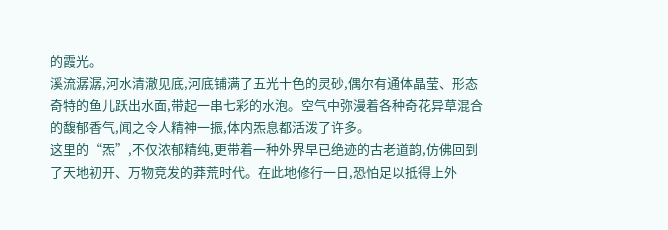的霞光。
溪流潺潺,河水清澈见底,河底铺满了五光十色的灵砂,偶尔有通体晶莹、形态奇特的鱼儿跃出水面,带起一串七彩的水泡。空气中弥漫着各种奇花异草混合的馥郁香气,闻之令人精神一振,体内炁息都活泼了许多。
这里的“炁”,不仅浓郁精纯,更带着一种外界早已绝迹的古老道韵,仿佛回到了天地初开、万物竞发的莽荒时代。在此地修行一日,恐怕足以抵得上外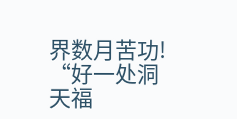界数月苦功!
“好一处洞天福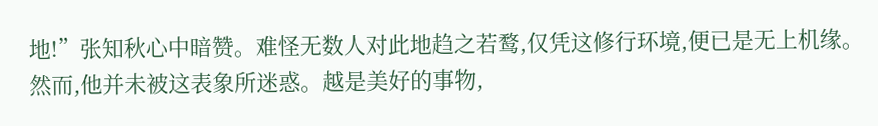地!”张知秋心中暗赞。难怪无数人对此地趋之若鹜,仅凭这修行环境,便已是无上机缘。
然而,他并未被这表象所迷惑。越是美好的事物,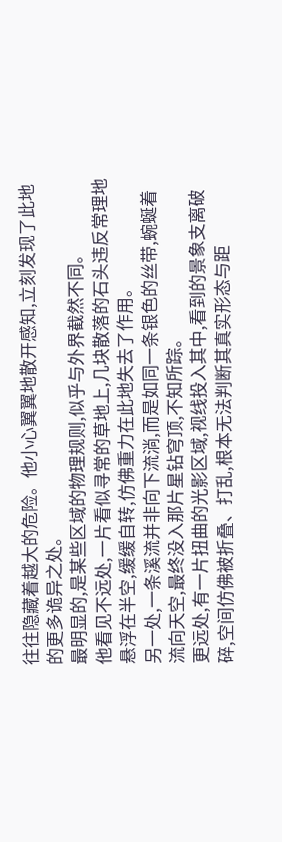往往隐藏着越大的危险。他小心翼翼地散开感知,立刻发现了此地的更多诡异之处。
最明显的,是某些区域的物理规则,似乎与外界截然不同。
他看见不远处,一片看似寻常的草地上,几块散落的石头违反常理地悬浮在半空,缓缓自转,仿佛重力在此地失去了作用。
另一处,一条溪流并非向下流淌,而是如同一条银色的丝带,蜿蜒着流向天空,最终没入那片星钻穹顶,不知所踪。
更远处,有一片扭曲的光影区域,视线投入其中,看到的景象支离破碎,空间仿佛被折叠、打乱,根本无法判断其真实形态与距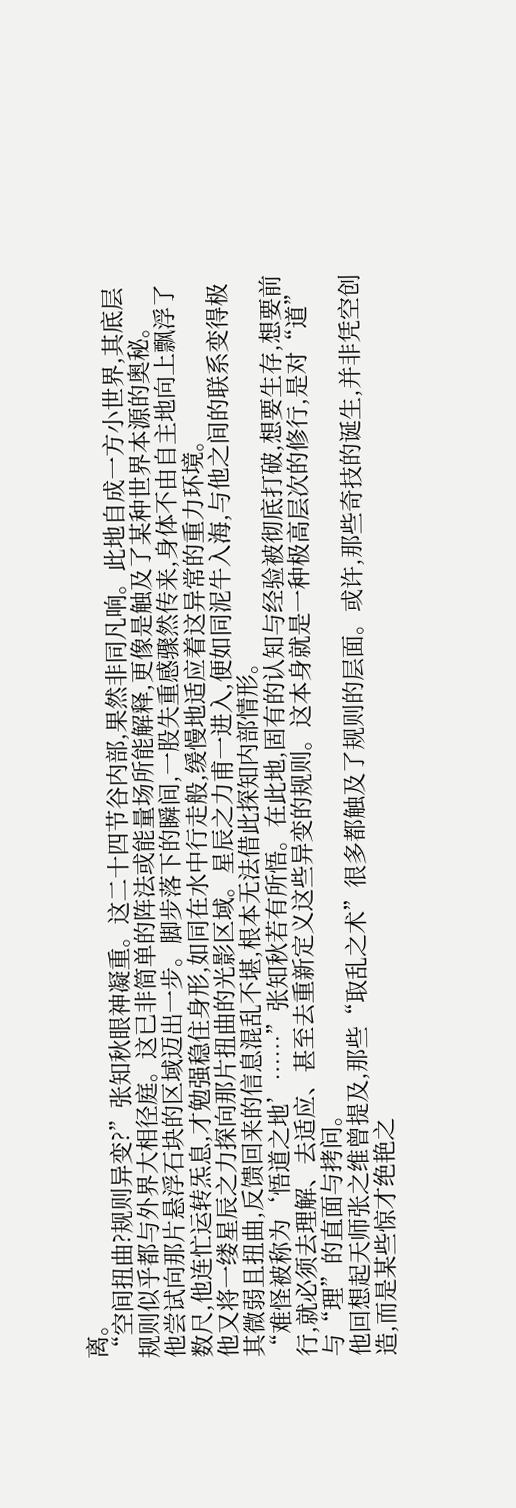离。
“空间扭曲?规则异变?”张知秋眼神凝重。这二十四节谷内部,果然非同凡响。此地自成一方小世界,其底层规则似乎都与外界大相径庭。这已非简单的阵法或能量场所能解释,更像是触及了某种世界本源的奥秘。
他尝试向那片悬浮石块的区域迈出一步。脚步落下的瞬间,一股失重感骤然传来,身体不由自主地向上飘浮了数尺,他连忙运转炁息,才勉强稳住身形,如同在水中行走般,缓慢地适应着这异常的重力环境。
他又将一缕星辰之力探向那片扭曲的光影区域。星辰之力甫一进入,便如同泥牛入海,与他之间的联系变得极其微弱且扭曲,反馈回来的信息混乱不堪,根本无法借此探知内部情形。
“难怪被称为‘悟道之地’……”张知秋若有所悟。在此地,固有的认知与经验被彻底打破,想要生存,想要前行,就必须去理解、去适应、甚至去重新定义这些异变的规则。这本身就是一种极高层次的修行,是对“道”与“理”的直面与拷问。
他回想起天师张之维曾提及,那些“取乱之术”很多都触及了规则的层面。或许,那些奇技的诞生,并非凭空创造,而是某些惊才绝艳之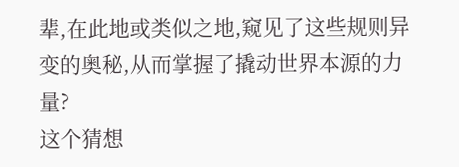辈,在此地或类似之地,窥见了这些规则异变的奥秘,从而掌握了撬动世界本源的力量?
这个猜想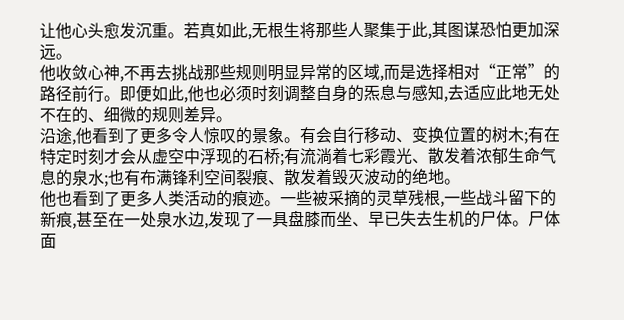让他心头愈发沉重。若真如此,无根生将那些人聚集于此,其图谋恐怕更加深远。
他收敛心神,不再去挑战那些规则明显异常的区域,而是选择相对“正常”的路径前行。即便如此,他也必须时刻调整自身的炁息与感知,去适应此地无处不在的、细微的规则差异。
沿途,他看到了更多令人惊叹的景象。有会自行移动、变换位置的树木;有在特定时刻才会从虚空中浮现的石桥;有流淌着七彩霞光、散发着浓郁生命气息的泉水;也有布满锋利空间裂痕、散发着毁灭波动的绝地。
他也看到了更多人类活动的痕迹。一些被采摘的灵草残根,一些战斗留下的新痕,甚至在一处泉水边,发现了一具盘膝而坐、早已失去生机的尸体。尸体面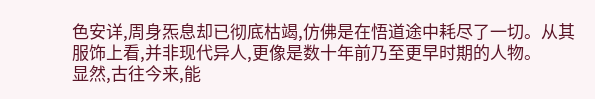色安详,周身炁息却已彻底枯竭,仿佛是在悟道途中耗尽了一切。从其服饰上看,并非现代异人,更像是数十年前乃至更早时期的人物。
显然,古往今来,能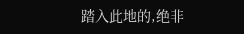踏入此地的,绝非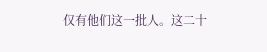仅有他们这一批人。这二十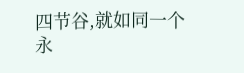四节谷,就如同一个永